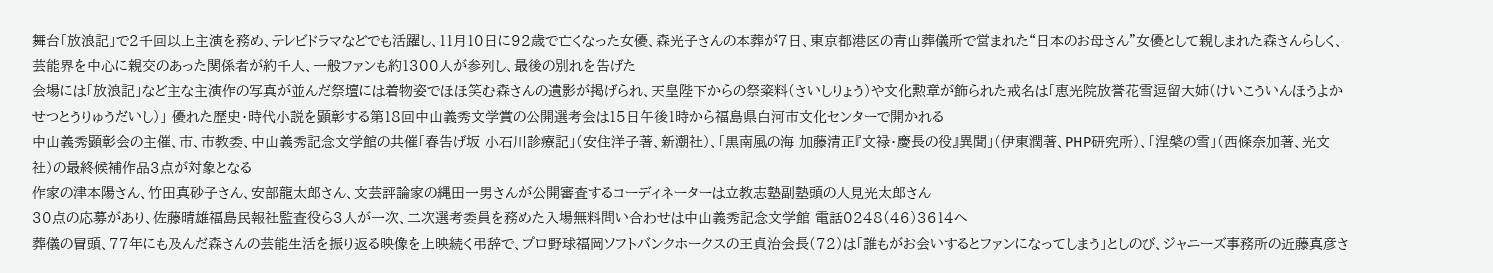舞台「放浪記」で2千回以上主演を務め、テレビドラマなどでも活躍し、11月10日に92歳で亡くなった女優、森光子さんの本葬が7日、東京都港区の青山葬儀所で営まれた“日本のお母さん”女優として親しまれた森さんらしく、芸能界を中心に親交のあった関係者が約千人、一般ファンも約1300人が参列し、最後の別れを告げた
会場には「放浪記」など主な主演作の写真が並んだ祭壇には着物姿でほほ笑む森さんの遺影が掲げられ、天皇陛下からの祭粢料(さいしりょう)や文化勲章が飾られた戒名は「恵光院放誉花雪逗留大姉(けいこういんほうよかせつとうりゅうだいし)」 優れた歴史・時代小説を顕彰する第18回中山義秀文学賞の公開選考会は15日午後1時から福島県白河市文化センターで開かれる
中山義秀顕彰会の主催、市、市教委、中山義秀記念文学館の共催「春告げ坂 小石川診療記」(安住洋子著、新潮社)、「黒南風の海 加藤清正『文禄・慶長の役』異聞」(伊東潤著、PHP研究所)、「涅槃の雪」(西條奈加著、光文社)の最終候補作品3点が対象となる
作家の津本陽さん、竹田真砂子さん、安部龍太郎さん、文芸評論家の縄田一男さんが公開審査するコーディネーターは立教志塾副塾頭の人見光太郎さん
30点の応募があり、佐藤晴雄福島民報社監査役ら3人が一次、二次選考委員を務めた入場無料問い合わせは中山義秀記念文学館 電話0248(46)3614へ
葬儀の冒頭、77年にも及んだ森さんの芸能生活を振り返る映像を上映続く弔辞で、プロ野球福岡ソフトバンクホークスの王貞治会長(72)は「誰もがお会いするとファンになってしまう」としのび、ジャニーズ事務所の近藤真彦さ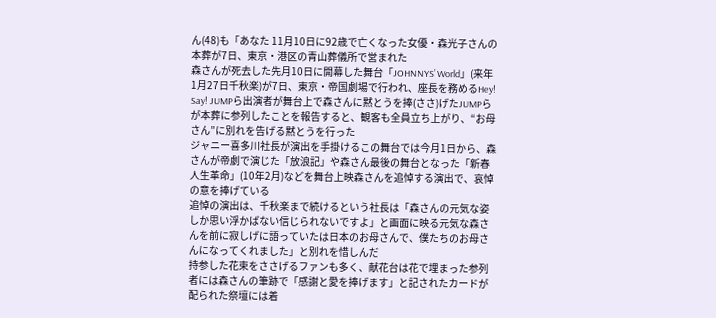ん(48)も「あなた 11月10日に92歳で亡くなった女優・森光子さんの本葬が7日、東京・港区の青山葬儀所で営まれた
森さんが死去した先月10日に開幕した舞台「JOHNNYS’ World」(来年1月27日千秋楽)が7日、東京・帝国劇場で行われ、座長を務めるHey! Say! JUMPら出演者が舞台上で森さんに黙とうを捧(ささ)げたJUMPらが本葬に参列したことを報告すると、観客も全員立ち上がり、“お母さん”に別れを告げる黙とうを行った
ジャニー喜多川社長が演出を手掛けるこの舞台では今月1日から、森さんが帝劇で演じた「放浪記」や森さん最後の舞台となった「新春 人生革命」(10年2月)などを舞台上映森さんを追悼する演出で、哀悼の意を捧げている
追悼の演出は、千秋楽まで続けるという社長は「森さんの元気な姿しか思い浮かばない信じられないですよ」と画面に映る元気な森さんを前に寂しげに語っていたは日本のお母さんで、僕たちのお母さんになってくれました」と別れを惜しんだ
持参した花束をささげるファンも多く、献花台は花で埋まった参列者には森さんの筆跡で「感謝と愛を捧げます」と記されたカードが配られた祭壇には着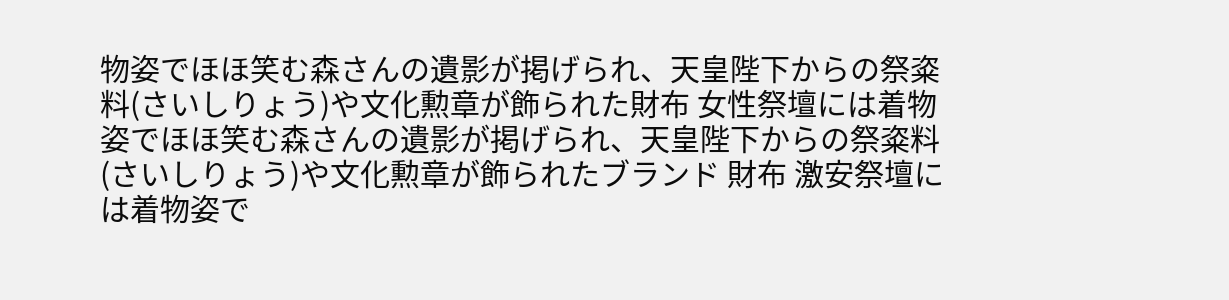物姿でほほ笑む森さんの遺影が掲げられ、天皇陛下からの祭粢料(さいしりょう)や文化勲章が飾られた財布 女性祭壇には着物姿でほほ笑む森さんの遺影が掲げられ、天皇陛下からの祭粢料(さいしりょう)や文化勲章が飾られたブランド 財布 激安祭壇には着物姿で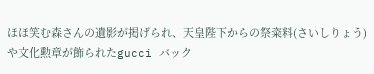ほほ笑む森さんの遺影が掲げられ、天皇陛下からの祭粢料(さいしりょう)や文化勲章が飾られたgucci バック